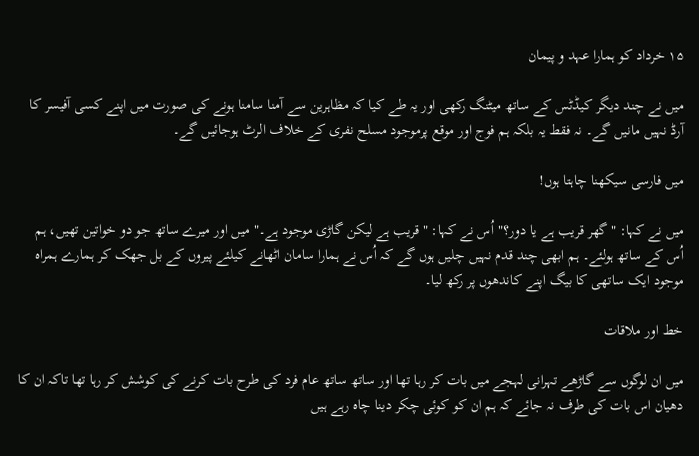۱۵ خرداد کو ہمارا عہد و پیمان

میں نے چند دیگر کیڈٹس کے ساتھ میٹنگ رکھی اور یہ طے کیا کہ مظاہرین سے آمنا سامنا ہونے کی صورت میں اپنے کسی آفیسر کا آرڈ نہیں مانیں گے۔ نہ فقط یہ بلکہ ہم فوج اور موقع پرموجود مسلح نفری کے خلاف الرٹ ہوجائیں گے۔

میں فارسی سیکھنا چاہتا ہوں!

میں نے کہا: "گھر قریب ہے یا دور؟" اُس نے کہا: "قریب ہے لیکن گاڑی موجود ہے۔" میں اور میرے ساتھ جو دو خواتین تھیں، ہم اُس کے ساتھ ہولئے۔ ہم ابھی چند قدم نہیں چلیں ہوں گے کہ اُس نے ہمارا سامان اٹھانے کیلئے پیروں کے بل جھک کر ہمارے ہمراہ موجود ایک ساتھی کا بیگ اپنے کاندھوں پر رکھ لیا۔

خط اور ملاقات

میں ان لوگوں سے گاڑھے تہرانی لہجے میں بات کر رہا تھا اور ساتھ ساتھ عام فرد کی طرح بات کرنے کی کوشش کر رہا تھا تاکہ ان کا دھیان اس بات کی طرف نہ جائے کہ ہم ان کو کوئی چکر دینا چاہ رہے ہیں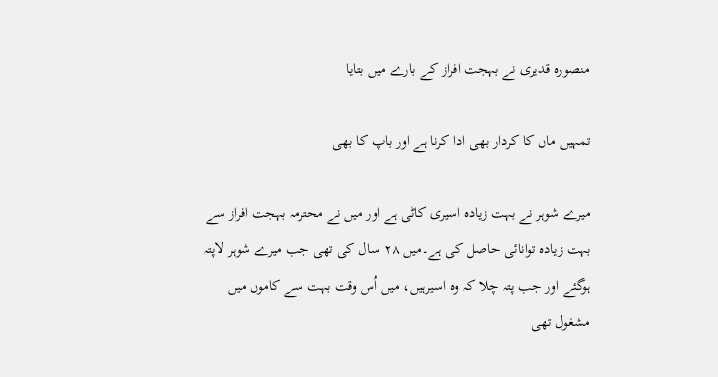منصورہ قدیری نے بہجت افراز کے بارے میں بتایا

تمہیں ماں کا کردار بھی ادا کرنا ہے اور باپ کا بھی

میرے شوہر نے بہت زیادہ اسیری کاٹی ہے اور میں نے محترمہ بہجت افراز سے بہت زیادہ توانائی حاصل کی ہے۔میں ۲۸ سال کی تھی جب میرے شوہر لاپتہ ہوگئے اور جب پتہ چلا کہ وہ اسیرہیں، میں اُس وقت بہت سے کاموں میں مشغول تھی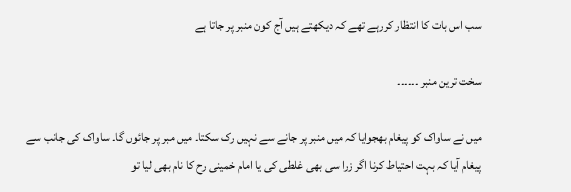سب اس بات کا انتظار کررہے تھے کہ دیکھتے ہیں آج کون منبر پر جاتا ہے

سخت ترین منبر ۔۔۔۔۔۔

میں نے ساواک کو پیغام بھجوایا کہ میں منبر پر جانے سے نہیں رک سکتا۔ میں مبر پر جائوں گا۔ ساواک کی جانب سے پیغام آیا کہ بہت احتیاط کرنا اگر زرا سی بھی غلطی کی یا امام خمینی رح کا نام بھی لیا تو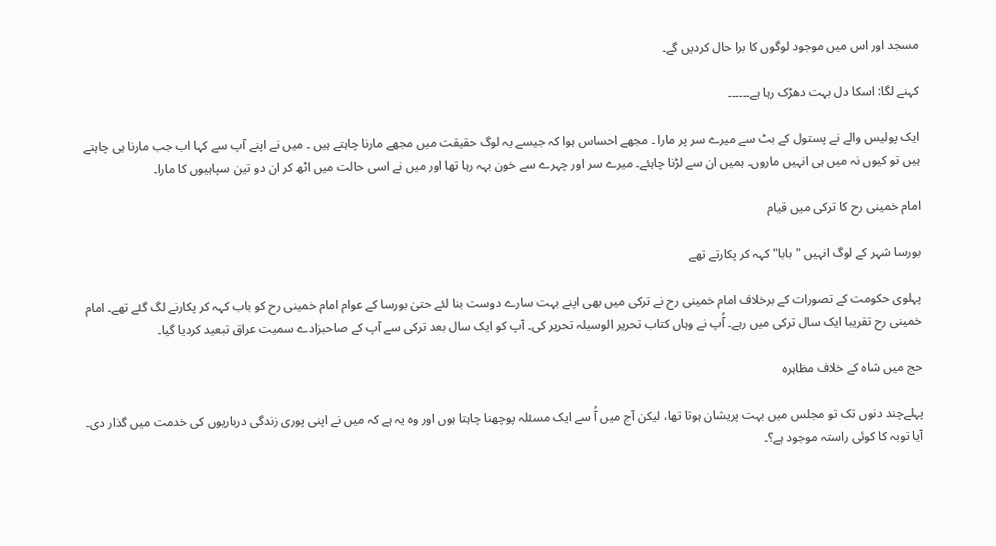مسجد اور اس میں موجود لوگوں کا برا حال کردیں گے۔

کہنے لگا: اسکا دل بہت دھڑک رہا ہے۔۔۔۔۔۔

ایک پولیس والے نے پستول کے بٹ سے میرے سر پر مارا ۔ مجھے احساس ہوا کہ جیسے یہ لوگ حقیقت میں مجھے مارنا چاہتے ہیں ۔ میں نے اپنے آپ سے کہا اب جب مارنا ہی چاہتے ہیں تو کیوں نہ میں ہی انہیں ماروں۔ ہمیں ان سے لڑنا چاہئے۔ میرے سر اور چہرے سے خون بہہ رہا تھا اور میں نے اسی حالت میں اٹھ کر ان دو تین سپاہیوں کا مارا۔

امام خمینی رح کا ترکی میں قیام

بورسا شہر کے لوگ انہیں "بابا" کہہ کر پکارتے تھے

پہلوی حکومت کے تصورات کے برخلاف امام خمینی رح نے ترکی میں بھی اپنے بہت سارے دوست بنا لئے حتیٰ بورسا کے عوام امام خمینی رح کو باب کہہ کر پکارنے لگ گئے تھے۔ امام خمینی رح تقریبا ایک سال ترکی میں رہے۔ آُپ نے وہاں کتاب تحریر الوسیلہ تحریر کی۔ آپ کو ایک سال بعد ترکی سے آپ کے صاحبزادے سمیت عراق تبعید کردیا گیا۔

حج میں شاہ کے خلاف مظاہرہ

پہلےچند دنوں تک تو مجلس میں بہت پریشان ہوتا تھا، لیکن آج میں آُ سے ایک مسئلہ پوچھنا چاہتا ہوں اور وہ یہ ہے کہ میں نے اپنی پوری زندگی درباریوں کی خدمت میں گذار دی۔ آیا توبہ کا کوئی راستہ موجود ہے؟۔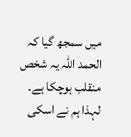میں سمجھ گیا کہ الحمد اللہ یہ شخص منقلب ہوچکا ہے۔ لہذا ہم نے اسکی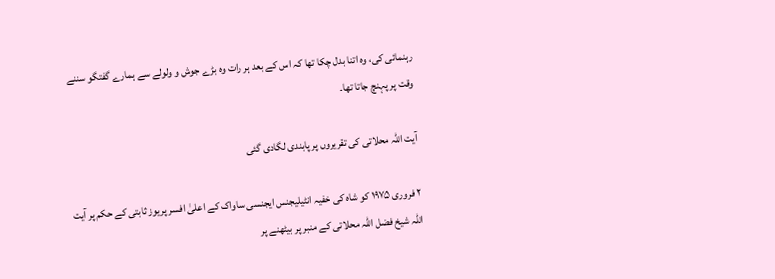رہنمائی کی، وہ اتنا بدل چکا تھا کہ اس کے بعد ہر رات وہ بڑے جوش و ولولے سے ہمارے گفتگو سننے وقت پر پہنچ جاتا تھا۔

آیت اللہ محلاتی کی تقریروں پر پابندی لگادی گئی

۲ فروری ۱۹۷۵ کو شاہ کی خفیہ انٹیلیجنس ایجنسی ساواک کے اعلیٰ افسر پریوز ثابتی کے حکم پر آیت اللہ شیخ فضل اللہ محلاتی کے منبر پر بیٹھنے پر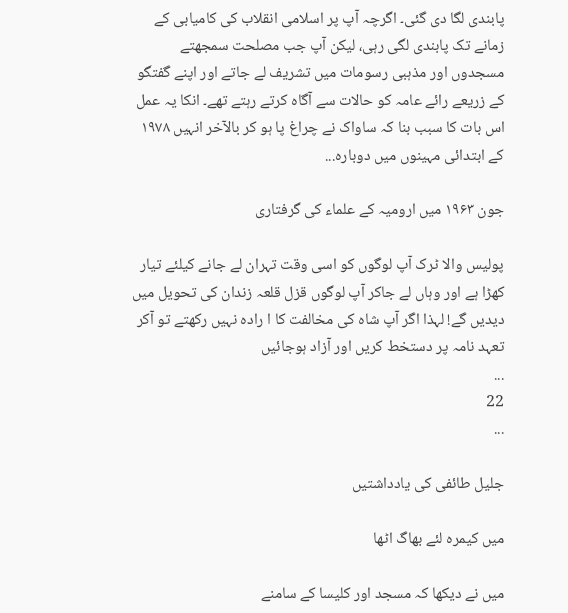پابندی لگا دی گئی۔ اگرچہ آپ پر اسلامی انقلاب کی کامیابی کے زمانے تک پابندی لگی رہی، لیکن آپ جب مصلحت سمجھتے مسجدوں اور مذہبی رسومات میں تشریف لے جاتے اور اپنے گفتگو کے زریعے رائے عامہ کو حالات سے آگاہ کرتے رہتے تھے۔ انکا یہ عمل اس بات کا سبب بنا کہ ساواک نے چراغ پا ہو کر بالآخر انہیں ۱۹۷۸ کے ابتدائی مہینوں میں دوبارہ...

جون ۱۹۶۳ میں ارومیہ کے علماء کی گرفتاری

پولیس والا ٹرک آپ لوگوں کو اسی وقت تہران لے جانے کیلئے تیار کھڑا ہے اور وہاں لے جاکر آپ لوگوں قزل قلعہ زندان کی تحویل میں دیدیں گے! لہذا اگر آپ شاہ کی مخالفت کا ا رادہ نہیں رکھتے تو آکر تعہد نامہ پر دستخط کریں اور آزاد ہوجائیں
...
22
...

جلیل طائفی کی یادداشتیں

میں کیمرہ لئے بھاگ اٹھا

میں نے دیکھا کہ مسجد اور کلیسا کے سامنے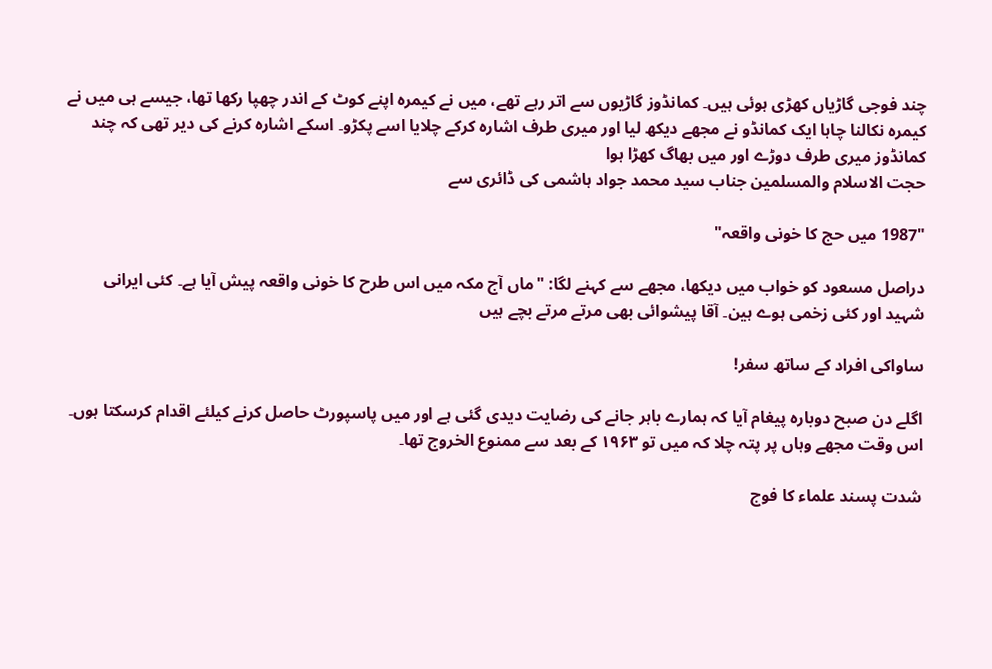چند فوجی گاڑیاں کھڑی ہوئی ہیں۔ کمانڈوز گاڑیوں سے اتر رہے تھے، میں نے کیمرہ اپنے کوٹ کے اندر چھپا رکھا تھا، جیسے ہی میں نے کیمرہ نکالنا چاہا ایک کمانڈو نے مجھے دیکھ لیا اور میری طرف اشارہ کرکے چلایا اسے پکڑو۔ اسکے اشارہ کرنے کی دیر تھی کہ چند کمانڈوز میری طرف دوڑے اور میں بھاگ کھڑا ہوا
حجت الاسلام والمسلمین جناب سید محمد جواد ہاشمی کی ڈائری سے

"1987 میں حج کا خونی واقعہ"

دراصل مسعود کو خواب میں دیکھا، مجھے سے کہنے لگا: "ماں آج مکہ میں اس طرح کا خونی واقعہ پیش آیا ہے۔ کئی ایرانی شہید اور کئی زخمی ہوے ہین۔ آقا پیشوائی بھی مرتے مرتے بچے ہیں

ساواکی افراد کے ساتھ سفر!

اگلے دن صبح دوبارہ پیغام آیا کہ ہمارے باہر جانے کی رضایت دیدی گئی ہے اور میں پاسپورٹ حاصل کرنے کیلئے اقدام کرسکتا ہوں۔ اس وقت مجھے وہاں پر پتہ چلا کہ میں تو ۱۹۶۳ کے بعد سے ممنوع الخروج تھا۔

شدت پسند علماء کا فوج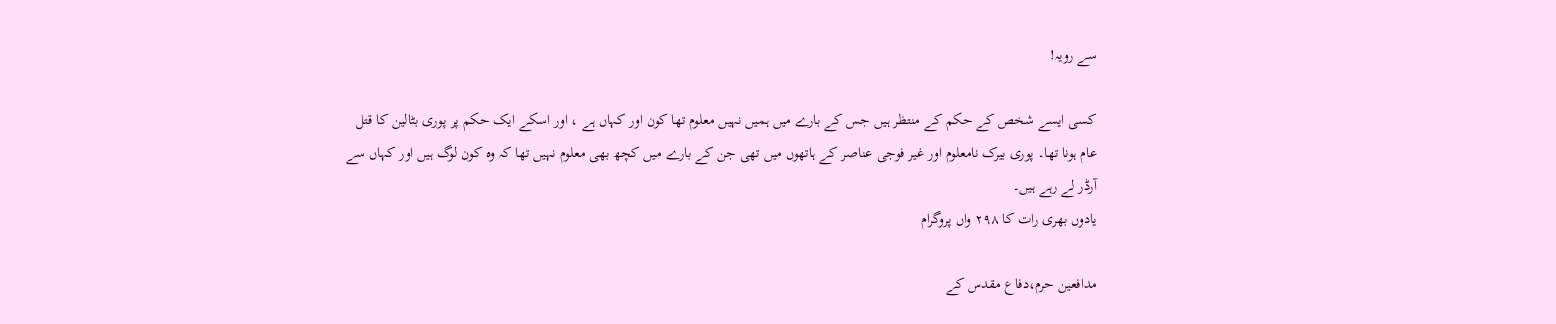سے رویہ!

کسی ایسے شخص کے حکم کے منتظر ہیں جس کے بارے میں ہمیں نہیں معلوم تھا کون اور کہاں ہے ، اور اسکے ایک حکم پر پوری بٹالین کا قتل عام ہونا تھا۔ پوری بیرک نامعلوم اور غیر فوجی عناصر کے ہاتھوں میں تھی جن کے بارے میں کچھ بھی معلوم نہیں تھا کہ وہ کون لوگ ہیں اور کہاں سے آرڈر لے رہے ہیں۔
یادوں بھری رات کا ۲۹۸ واں پروگرام

مدافعین حرم،دفاع مقدس کے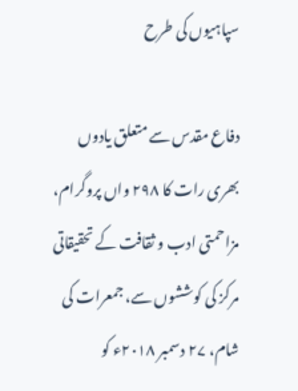سپاہیوں کی طرح

دفاع مقدس سے متعلق یادوں بھری رات کا ۲۹۸ واں پروگرام، مزاحمتی ادب و ثقافت کے تحقیقاتی مرکز کی کوششوں سے، جمعرات کی شام، ۲۷ دسمبر ۲۰۱۸ء کو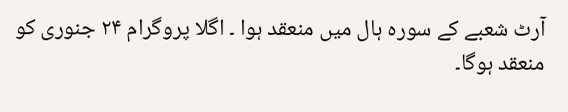آرٹ شعبے کے سورہ ہال میں منعقد ہوا ۔ اگلا پروگرام ۲۴ جنوری کو منعقد ہوگا۔